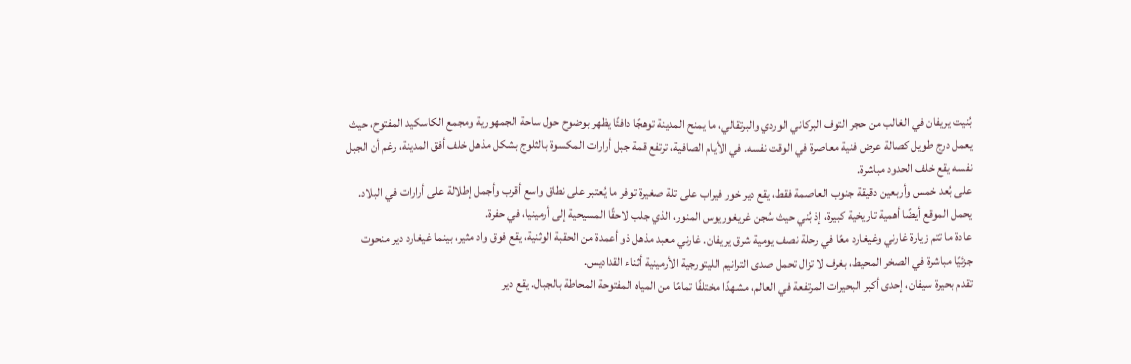بُنيت يريفان في الغالب من حجر التوف البركاني الوردي والبرتقالي، ما يمنح المدينة توهجًا دافئًا يظهر بوضوح حول ساحة الجمهورية ومجمع الكاسكيد المفتوح، حيث يعمل درج طويل كصالة عرض فنية معاصرة في الوقت نفسه. في الأيام الصافية، ترتفع قمة جبل أرارات المكسوة بالثلوج بشكل مذهل خلف أفق المدينة، رغم أن الجبل نفسه يقع خلف الحدود مباشرة.
على بُعد خمس وأربعين دقيقة جنوب العاصمة فقط، يقع دير خور فيراب على تلة صغيرة توفر ما يُعتبر على نطاق واسع أقرب وأجمل إطلالة على أرارات في البلاد. يحمل الموقع أيضًا أهمية تاريخية كبيرة، إذ بُني حيث سُجن غريغوريوس المنور، الذي جلب لاحقًا المسيحية إلى أرمينيا، في حفرة.
عادة ما تتم زيارة غارني وغيغارد معًا في رحلة نصف يومية شرق يريفان. غارني معبد مذهل ذو أعمدة من الحقبة الوثنية، يقع فوق واد مثير، بينما غيغارد دير منحوت جزئيًا مباشرة في الصخر المحيط، بغرف لا تزال تحمل صدى الترانيم الليتورجية الأرمينية أثناء القداديس.
تقدم بحيرة سيفان، إحدى أكبر البحيرات المرتفعة في العالم، مشهدًا مختلفًا تمامًا من المياه المفتوحة المحاطة بالجبال. يقع دير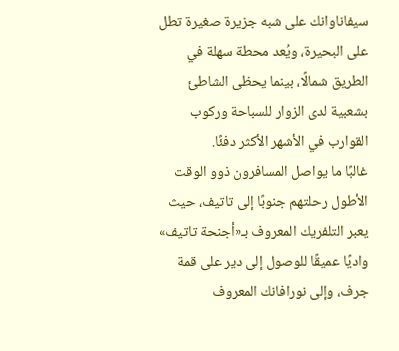سيفاناوانك على شبه جزيرة صغيرة تطل على البحيرة، ويُعد محطة سهلة في الطريق شمالًا، بينما يحظى الشاطئ بشعبية لدى الزوار للسباحة وركوب القوارب في الأشهر الأكثر دفئًا.
غالبًا ما يواصل المسافرون ذوو الوقت الأطول رحلتهم جنوبًا إلى تاتيف، حيث يعبر التلفريك المعروف بـ«أجنحة تاتيف» واديًا عميقًا للوصول إلى دير على قمة جرف، وإلى نورافانك المعروف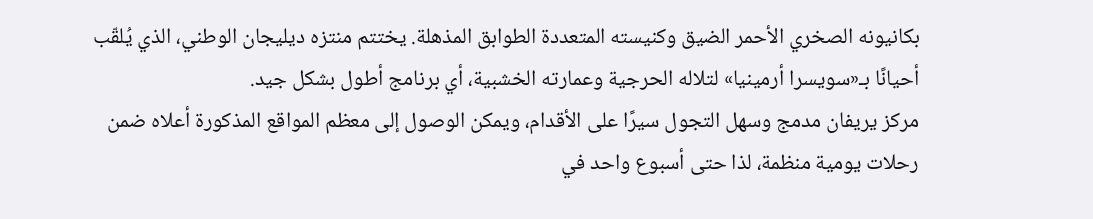بكانيونه الصخري الأحمر الضيق وكنيسته المتعددة الطوابق المذهلة. يختتم منتزه ديليجان الوطني، الذي يُلقّب أحيانًا بـ«سويسرا أرمينيا» لتلاله الحرجية وعمارته الخشبية، أي برنامج أطول بشكل جيد.
مركز يريفان مدمج وسهل التجول سيرًا على الأقدام، ويمكن الوصول إلى معظم المواقع المذكورة أعلاه ضمن رحلات يومية منظمة، لذا حتى أسبوع واحد في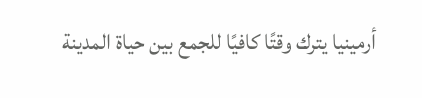أرمينيا يترك وقتًا كافيًا للجمع بين حياة المدينة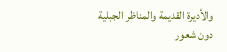والأديرة القديمة والمناظر الجبلية دون شعور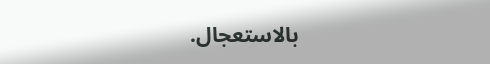بالاستعجال.